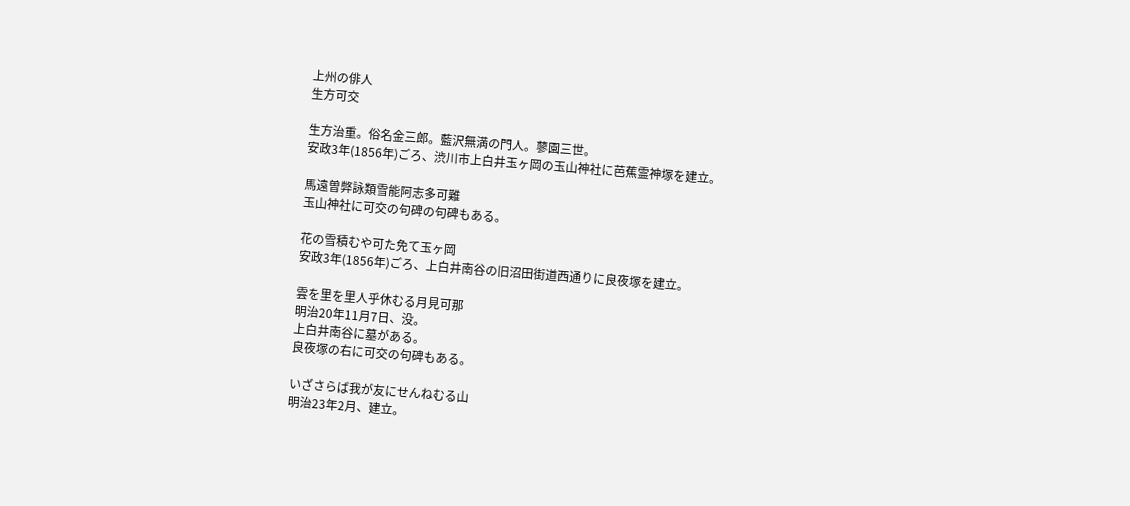上州の俳人
生方可交

生方治重。俗名金三郎。藍沢無満の門人。蓼園三世。
安政3年(1856年)ごろ、渋川市上白井玉ヶ岡の玉山神社に芭蕉霊神塚を建立。

馬遠曽弊詠類雪能阿志多可難
玉山神社に可交の句碑の句碑もある。

花の雪積むや可た免て玉ヶ岡
安政3年(1856年)ごろ、上白井南谷の旧沼田街道西通りに良夜塚を建立。

雲を里を里人乎休むる月見可那
明治20年11月7日、没。
上白井南谷に墓がある。
良夜塚の右に可交の句碑もある。

いざさらば我が友にせんねむる山
明治23年2月、建立。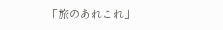「旅のあれこれ」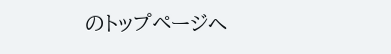のトップページへ